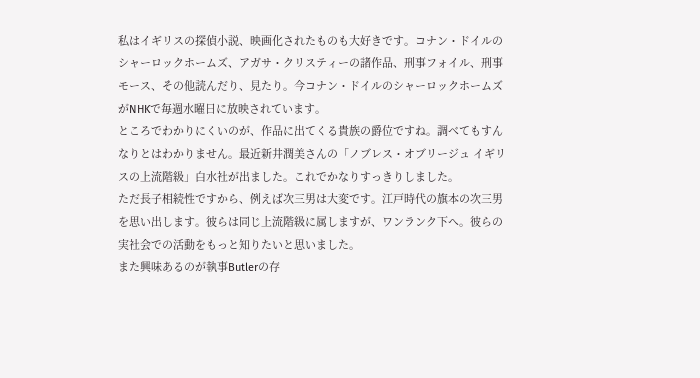私はイギリスの探偵小説、映画化されたものも大好きです。コナン・ドイルのシャーロックホームズ、アガサ・クリスティーの諸作品、刑事フォイル、刑事モース、その他読んだり、見たり。今コナン・ドイルのシャーロックホームズがNHKで毎週水曜日に放映されています。
ところでわかりにくいのが、作品に出てくる貴族の爵位ですね。調べてもすんなりとはわかりません。最近新井潤美さんの「ノブレス・オブリージュ イギリスの上流階級」白水社が出ました。これでかなりすっきりしました。
ただ長子相続性ですから、例えば次三男は大変です。江戸時代の旗本の次三男を思い出します。彼らは同じ上流階級に属しますが、ワンランク下へ。彼らの実社会での活動をもっと知りたいと思いました。
また興味あるのが執事Butlerの存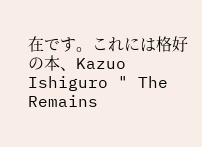在です。これには格好の本、Kazuo Ishiguro " The Remains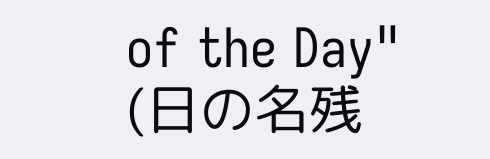of the Day" (日の名残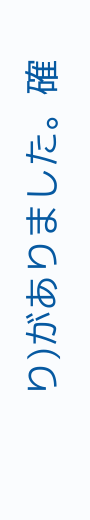り)がありました。確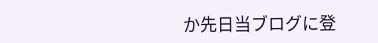か先日当ブログに登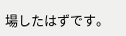場したはずです。